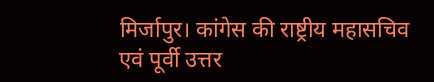मिर्जापुर। कांगेस की राष्ट्रीय महासचिव एवं पूर्वी उत्तर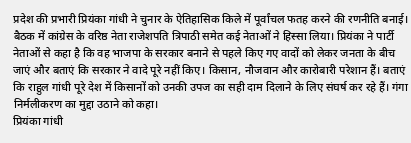प्रदेश की प्रभारी प्रियंका गांधी ने चुनार के ऐतिहासिक किले में पूर्वांचल फतह करने की रणनीति बनाई। बैठक में कांग्रेस के वरिष्ठ नेता राजेशपति त्रिपाठी समेत कई नेताओं ने हिस्सा लिया। प्रियंका ने पार्टी नेताओं से कहा है कि वह भाजपा के सरकार बनाने से पहले किए गए वादों को लेकर जनता के बीच जाएं और बताएं कि सरकार ने वादे पूरे नहीं किए। किसान, नौजवान और कारोबारी परेशान हैं। बताएं कि राहुल गांधी पूरे देश में किसानों को उनकी उपज का सही दाम दिलाने के लिए संघर्ष कर रहे हैं। गंगा निर्मलीकरण का मुद्दा उठाने को कहा।
प्रियंका गांधी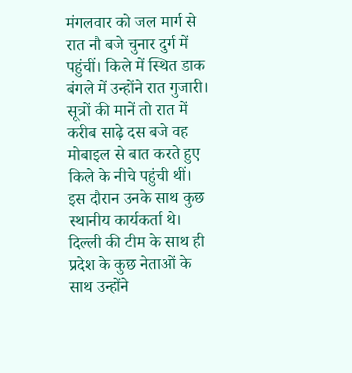मंगलवार को जल मार्ग से रात नौ बजे चुनार दुर्ग में पहुंचीं। किले में स्थित डाक बंगले में उन्होंने रात गुजारी। सूत्रों की मानें तो रात में करीब साढ़े दस बजे वह मोबाइल से बात करते हुए किले के नीचे पहुंची थीं। इस दौरान उनके साथ कुछ स्थानीय कार्यकर्ता थे। दिल्ली की टीम के साथ ही प्रदेश के कुछ नेताओं के साथ उन्होंने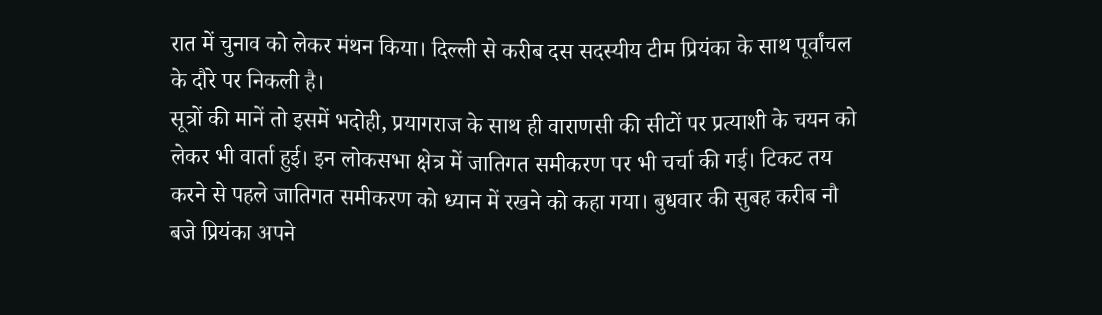रात में चुनाव को लेकर मंथन किया। दिल्ली से करीब दस सदस्यीय टीम प्रियंका के साथ पूर्वांचल के दौरे पर निकली है।
सूत्रों की मानें तो इसमें भदोही, प्रयागराज के साथ ही वाराणसी की सीटों पर प्रत्याशी के चयन को लेकर भी वार्ता हुई। इन लोकसभा क्षेत्र में जातिगत समीकरण पर भी चर्चा की गई। टिकट तय करने से पहले जातिगत समीकरण को ध्यान में रखने को कहा गया। बुधवार की सुबह करीब नौ बजे प्रियंका अपने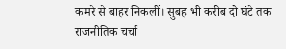कमरे से बाहर निकलीं। सुबह भी करीब दो घंटे तक राजनीतिक चर्चा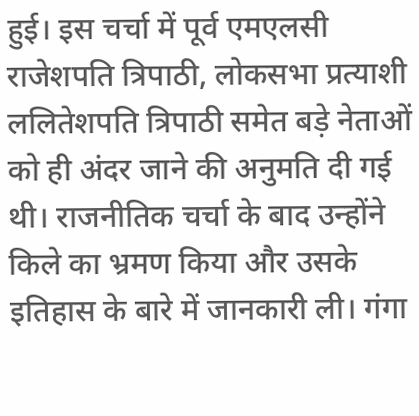हुई। इस चर्चा में पूर्व एमएलसी राजेशपति त्रिपाठी, लोकसभा प्रत्याशी ललितेशपति त्रिपाठी समेत बड़े नेताओं को ही अंदर जाने की अनुमति दी गई थी। राजनीतिक चर्चा के बाद उन्होंने किले का भ्रमण किया और उसके इतिहास के बारे में जानकारी ली। गंगा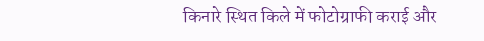किनारे स्थित किले में फोटोग्राफी कराई और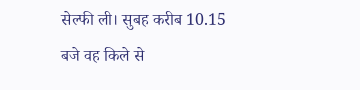सेल्फी ली। सुबह करीब 10.15 बजे वह किले से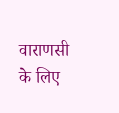वाराणसी के लिए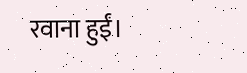रवाना हुईं।